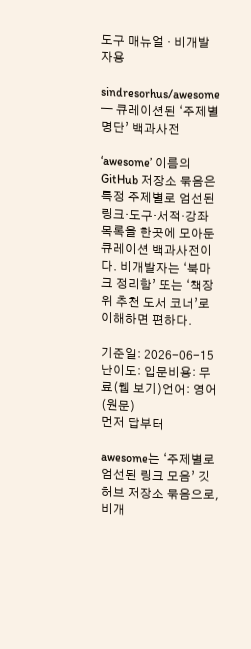도구 매뉴얼 · 비개발자용

sindresorhus/awesome — 큐레이션된 ‘주제별 명단’ 백과사전

‘awesome’ 이름의 GitHub 저장소 묶음은 특정 주제별로 엄선된 링크·도구·서적·강좌 목록을 한곳에 모아둔 큐레이션 백과사전이다. 비개발자는 ‘북마크 정리함’ 또는 ‘책장 위 추천 도서 코너’로 이해하면 편하다.

기준일: 2026-06-15난이도: 입문비용: 무료(웹 보기)언어: 영어(원문)
먼저 답부터

awesome는 ‘주제별로 엄선된 링크 모음’ 깃허브 저장소 묶음으로, 비개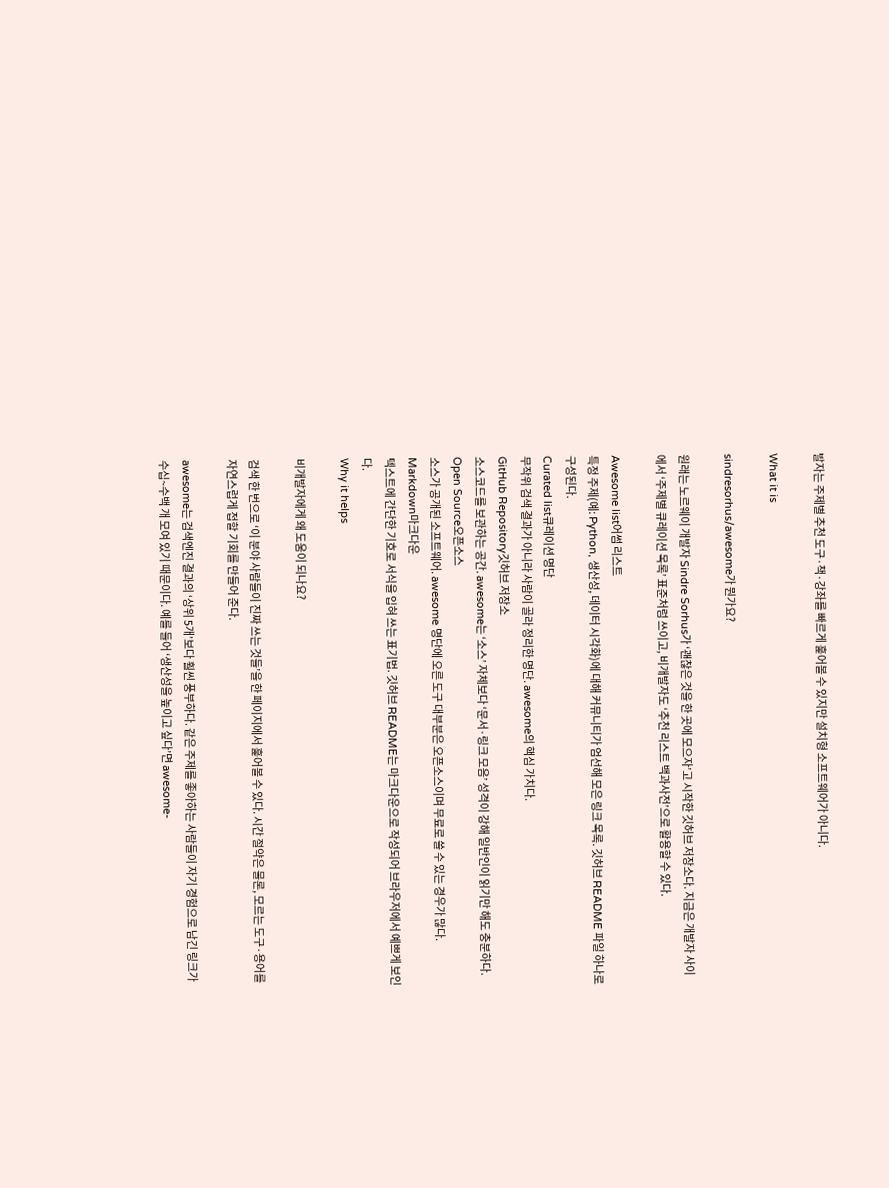발자는 주제별 추천 도구·책·강좌를 빠르게 훑어볼 수 있지만 설치형 소프트웨어가 아니다.

What it is

sindresorhus/awesome가 뭔가요?

원래는 노르웨이 개발자 Sindre Sorhus가 ‘괜찮은 것을 한 곳에 모으자’고 시작한 깃허브 저장소다. 지금은 개발자 사이에서 ‘주제별 큐레이션 목록’ 표준처럼 쓰이고, 비개발자도 ‘추천 리스트 백과사전’으로 활용할 수 있다.

Awesome list어썸 리스트
특정 주제(예: Python, 생산성, 데이터 시각화)에 대해 커뮤니티가 엄선해 모은 링크 목록. 깃허브 README 파일 하나로 구성된다.
Curated list큐레이션 명단
무작위 검색 결과가 아니라 사람이 골라 정리한 명단. awesome의 핵심 가치다.
GitHub Repository깃허브 저장소
소스코드를 보관하는 공간. awesome는 ‘소스’ 자체보다 ‘문서·링크 모음’ 성격이 강해 일반인이 읽기만 해도 충분하다.
Open Source오픈소스
소스가 공개된 소프트웨어. awesome 명단에 오른 도구 대부분은 오픈소스이며 무료로 쓸 수 있는 경우가 많다.
Markdown마크다운
텍스트에 간단한 기호로 서식을 입혀 쓰는 표기법. 깃허브 README는 마크다운으로 작성되어 브라우저에서 예쁘게 보인다.
Why it helps

비개발자에게 왜 도움이 되나요?

검색 한 번으로 ‘이 분야 사람들이 진짜 쓰는 것들’을 한 페이지에서 훑어볼 수 있다. 시간 절약은 물론, 모르는 도구·용어를 자연스럽게 접할 기회를 만들어 준다.

awesome는 검색엔진 결과의 ‘상위 5개’보다 훨씬 풍부하다. 같은 주제를 좋아하는 사람들이 자기 경험으로 남긴 링크가 수십~수백 개 모여 있기 때문이다. 예를 들어 ‘생산성을 높이고 싶다’면 awesome-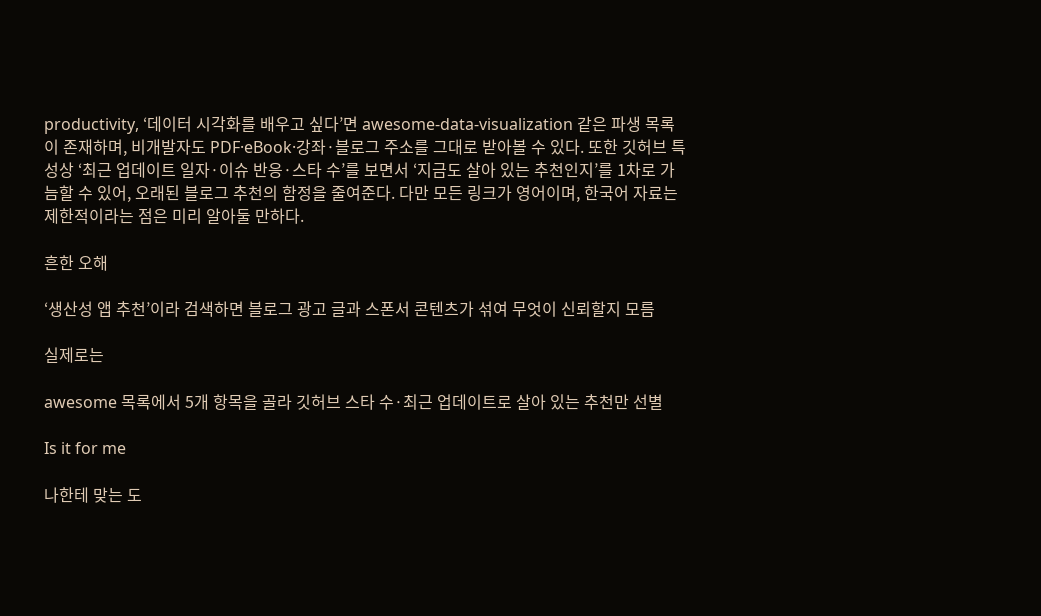productivity, ‘데이터 시각화를 배우고 싶다’면 awesome-data-visualization 같은 파생 목록이 존재하며, 비개발자도 PDF·eBook·강좌·블로그 주소를 그대로 받아볼 수 있다. 또한 깃허브 특성상 ‘최근 업데이트 일자·이슈 반응·스타 수’를 보면서 ‘지금도 살아 있는 추천인지’를 1차로 가늠할 수 있어, 오래된 블로그 추천의 함정을 줄여준다. 다만 모든 링크가 영어이며, 한국어 자료는 제한적이라는 점은 미리 알아둘 만하다.

흔한 오해

‘생산성 앱 추천’이라 검색하면 블로그 광고 글과 스폰서 콘텐츠가 섞여 무엇이 신뢰할지 모름

실제로는

awesome 목록에서 5개 항목을 골라 깃허브 스타 수·최근 업데이트로 살아 있는 추천만 선별

Is it for me

나한테 맞는 도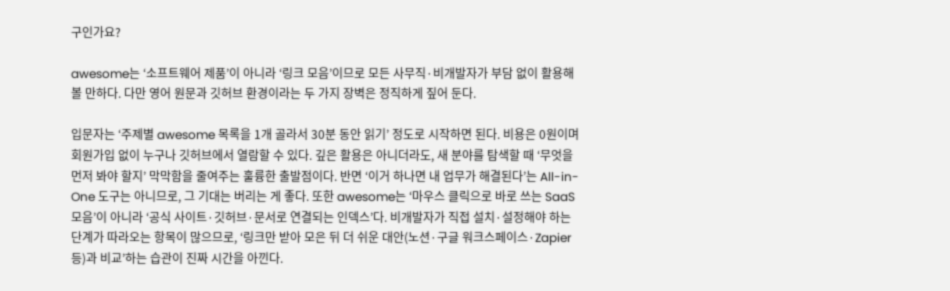구인가요?

awesome는 ‘소프트웨어 제품’이 아니라 ‘링크 모음’이므로 모든 사무직·비개발자가 부담 없이 활용해 볼 만하다. 다만 영어 원문과 깃허브 환경이라는 두 가지 장벽은 정직하게 짚어 둔다.

입문자는 ‘주제별 awesome 목록을 1개 골라서 30분 동안 읽기’ 정도로 시작하면 된다. 비용은 0원이며 회원가입 없이 누구나 깃허브에서 열람할 수 있다. 깊은 활용은 아니더라도, 새 분야를 탐색할 때 ‘무엇을 먼저 봐야 할지’ 막막함을 줄여주는 훌륭한 출발점이다. 반면 ‘이거 하나면 내 업무가 해결된다’는 All-in-One 도구는 아니므로, 그 기대는 버리는 게 좋다. 또한 awesome는 ‘마우스 클릭으로 바로 쓰는 SaaS 모음’이 아니라 ‘공식 사이트·깃허브·문서로 연결되는 인덱스’다. 비개발자가 직접 설치·설정해야 하는 단계가 따라오는 항목이 많으므로, ‘링크만 받아 모은 뒤 더 쉬운 대안(노션·구글 워크스페이스·Zapier 등)과 비교’하는 습관이 진짜 시간을 아낀다.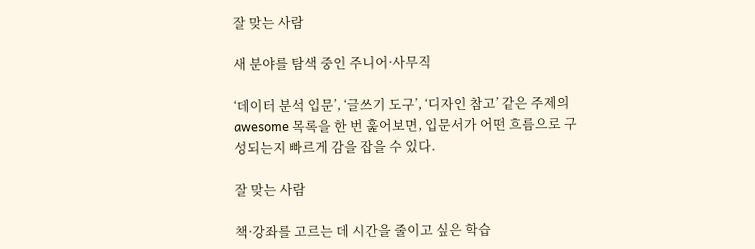잘 맞는 사람

새 분야를 탐색 중인 주니어·사무직

‘데이터 분석 입문’, ‘글쓰기 도구’, ‘디자인 참고’ 같은 주제의 awesome 목록을 한 번 훑어보면, 입문서가 어떤 흐름으로 구성되는지 빠르게 감을 잡을 수 있다.

잘 맞는 사람

책·강좌를 고르는 데 시간을 줄이고 싶은 학습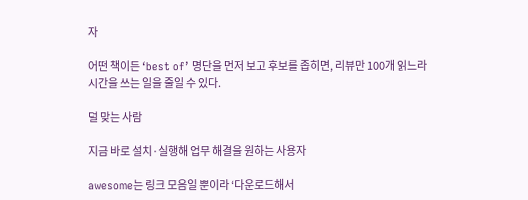자

어떤 책이든 ‘best of’ 명단을 먼저 보고 후보를 좁히면, 리뷰만 100개 읽느라 시간을 쓰는 일을 줄일 수 있다.

덜 맞는 사람

지금 바로 설치·실행해 업무 해결을 원하는 사용자

awesome는 링크 모음일 뿐이라 ‘다운로드해서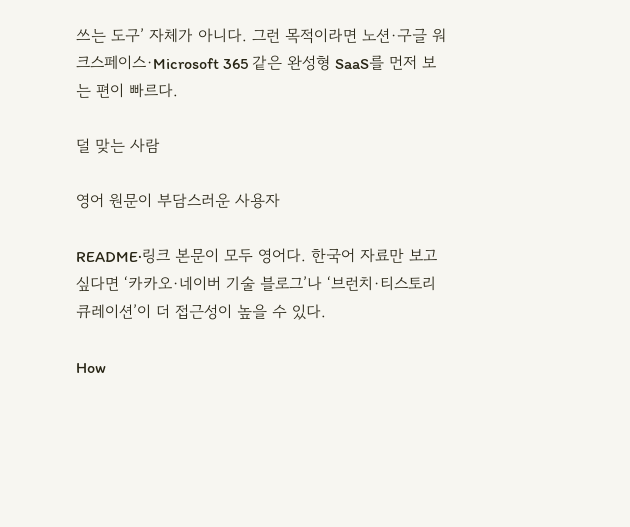쓰는 도구’ 자체가 아니다. 그런 목적이라면 노션·구글 워크스페이스·Microsoft 365 같은 완성형 SaaS를 먼저 보는 편이 빠르다.

덜 맞는 사람

영어 원문이 부담스러운 사용자

README·링크 본문이 모두 영어다. 한국어 자료만 보고 싶다면 ‘카카오·네이버 기술 블로그’나 ‘브런치·티스토리 큐레이션’이 더 접근성이 높을 수 있다.

How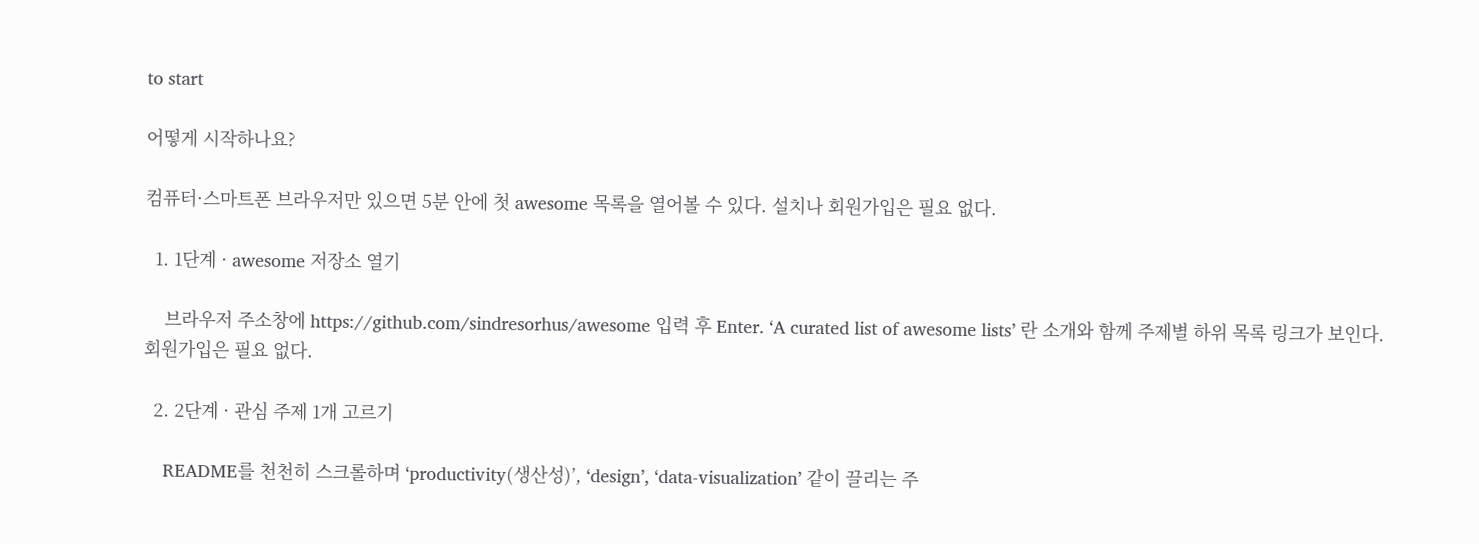to start

어떻게 시작하나요?

컴퓨터·스마트폰 브라우저만 있으면 5분 안에 첫 awesome 목록을 열어볼 수 있다. 설치나 회원가입은 필요 없다.

  1. 1단계 · awesome 저장소 열기

    브라우저 주소창에 https://github.com/sindresorhus/awesome 입력 후 Enter. ‘A curated list of awesome lists’ 란 소개와 함께 주제별 하위 목록 링크가 보인다. 회원가입은 필요 없다.

  2. 2단계 · 관심 주제 1개 고르기

    README를 천천히 스크롤하며 ‘productivity(생산성)’, ‘design’, ‘data-visualization’ 같이 끌리는 주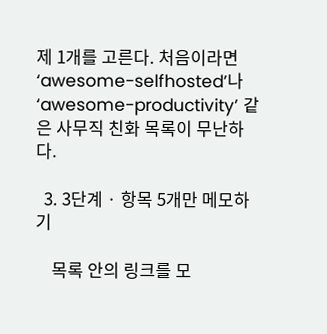제 1개를 고른다. 처음이라면 ‘awesome-selfhosted’나 ‘awesome-productivity’ 같은 사무직 친화 목록이 무난하다.

  3. 3단계 · 항목 5개만 메모하기

    목록 안의 링크를 모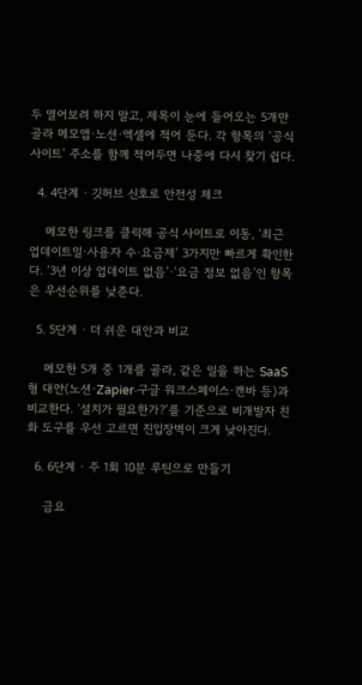두 열어보려 하지 말고, 제목이 눈에 들어오는 5개만 골라 메모앱·노션·엑셀에 적어 둔다. 각 항목의 ‘공식 사이트’ 주소를 함께 적어두면 나중에 다시 찾기 쉽다.

  4. 4단계 · 깃허브 신호로 안전성 체크

    메모한 링크를 클릭해 공식 사이트로 이동, ‘최근 업데이트일·사용자 수·요금제’ 3가지만 빠르게 확인한다. ‘3년 이상 업데이트 없음’·‘요금 정보 없음’인 항목은 우선순위를 낮춘다.

  5. 5단계 · 더 쉬운 대안과 비교

    메모한 5개 중 1개를 골라, 같은 일을 하는 SaaS형 대안(노션·Zapier·구글 워크스페이스·캔바 등)과 비교한다. ‘설치가 필요한가?’를 기준으로 비개발자 친화 도구를 우선 고르면 진입장벽이 크게 낮아진다.

  6. 6단계 · 주 1회 10분 루틴으로 만들기

    금요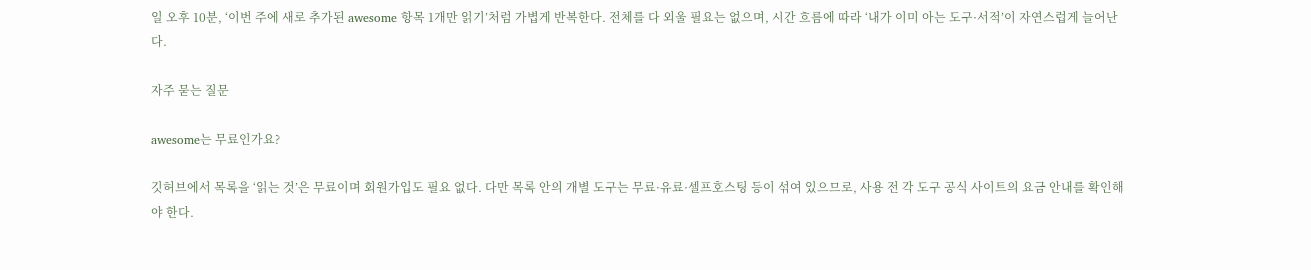일 오후 10분, ‘이번 주에 새로 추가된 awesome 항목 1개만 읽기’처럼 가볍게 반복한다. 전체를 다 외울 필요는 없으며, 시간 흐름에 따라 ‘내가 이미 아는 도구·서적’이 자연스럽게 늘어난다.

자주 묻는 질문

awesome는 무료인가요?

깃허브에서 목록을 ‘읽는 것’은 무료이며 회원가입도 필요 없다. 다만 목록 안의 개별 도구는 무료·유료·셀프호스팅 등이 섞여 있으므로, 사용 전 각 도구 공식 사이트의 요금 안내를 확인해야 한다.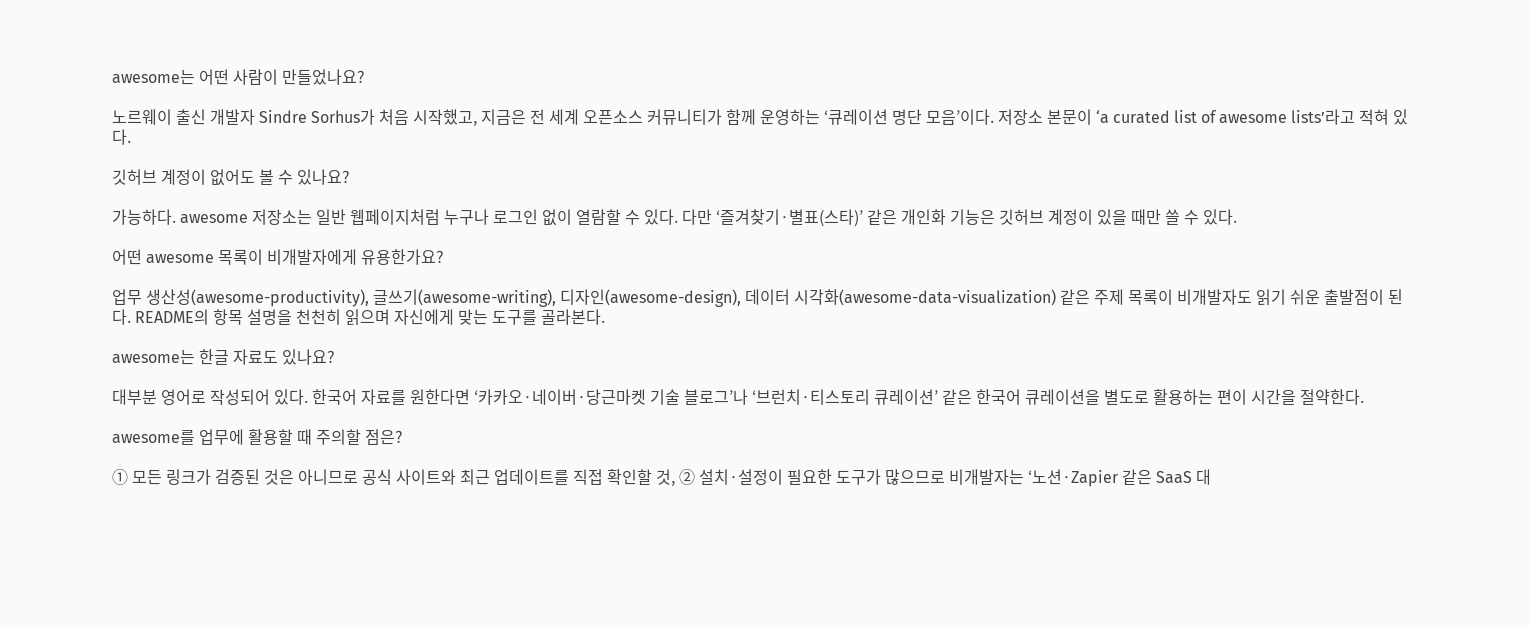awesome는 어떤 사람이 만들었나요?

노르웨이 출신 개발자 Sindre Sorhus가 처음 시작했고, 지금은 전 세계 오픈소스 커뮤니티가 함께 운영하는 ‘큐레이션 명단 모음’이다. 저장소 본문이 ‘a curated list of awesome lists’라고 적혀 있다.

깃허브 계정이 없어도 볼 수 있나요?

가능하다. awesome 저장소는 일반 웹페이지처럼 누구나 로그인 없이 열람할 수 있다. 다만 ‘즐겨찾기·별표(스타)’ 같은 개인화 기능은 깃허브 계정이 있을 때만 쓸 수 있다.

어떤 awesome 목록이 비개발자에게 유용한가요?

업무 생산성(awesome-productivity), 글쓰기(awesome-writing), 디자인(awesome-design), 데이터 시각화(awesome-data-visualization) 같은 주제 목록이 비개발자도 읽기 쉬운 출발점이 된다. README의 항목 설명을 천천히 읽으며 자신에게 맞는 도구를 골라본다.

awesome는 한글 자료도 있나요?

대부분 영어로 작성되어 있다. 한국어 자료를 원한다면 ‘카카오·네이버·당근마켓 기술 블로그’나 ‘브런치·티스토리 큐레이션’ 같은 한국어 큐레이션을 별도로 활용하는 편이 시간을 절약한다.

awesome를 업무에 활용할 때 주의할 점은?

① 모든 링크가 검증된 것은 아니므로 공식 사이트와 최근 업데이트를 직접 확인할 것, ② 설치·설정이 필요한 도구가 많으므로 비개발자는 ‘노션·Zapier 같은 SaaS 대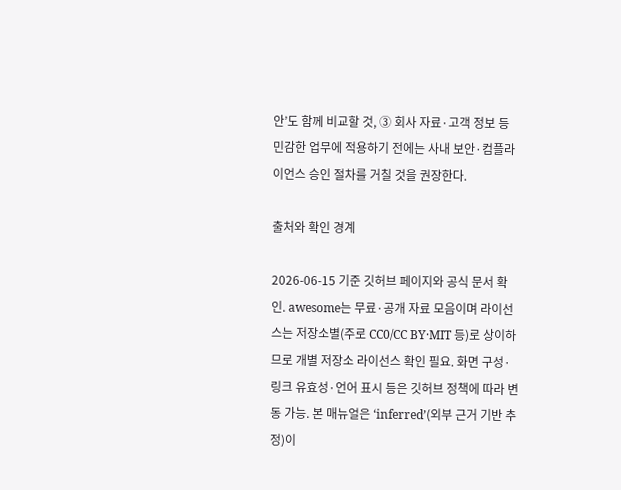안’도 함께 비교할 것, ③ 회사 자료·고객 정보 등 민감한 업무에 적용하기 전에는 사내 보안·컴플라이언스 승인 절차를 거칠 것을 권장한다.

출처와 확인 경계

2026-06-15 기준 깃허브 페이지와 공식 문서 확인. awesome는 무료·공개 자료 모음이며 라이선스는 저장소별(주로 CC0/CC BY·MIT 등)로 상이하므로 개별 저장소 라이선스 확인 필요. 화면 구성·링크 유효성·언어 표시 등은 깃허브 정책에 따라 변동 가능. 본 매뉴얼은 ‘inferred’(외부 근거 기반 추정)이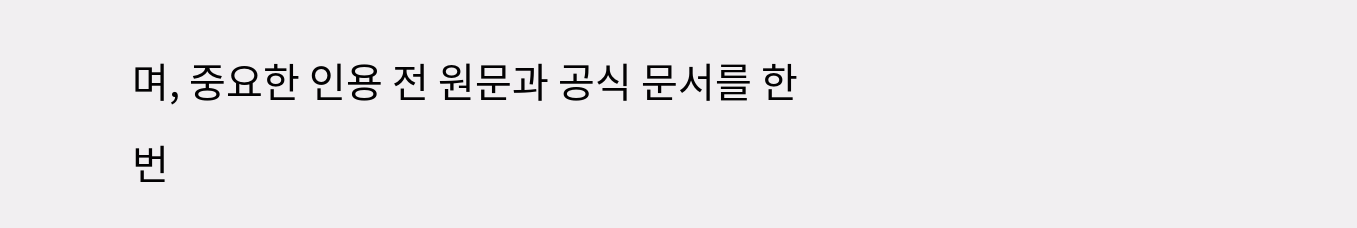며, 중요한 인용 전 원문과 공식 문서를 한 번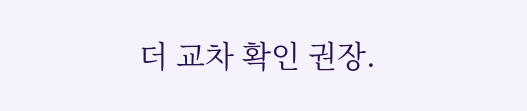더 교차 확인 권장.